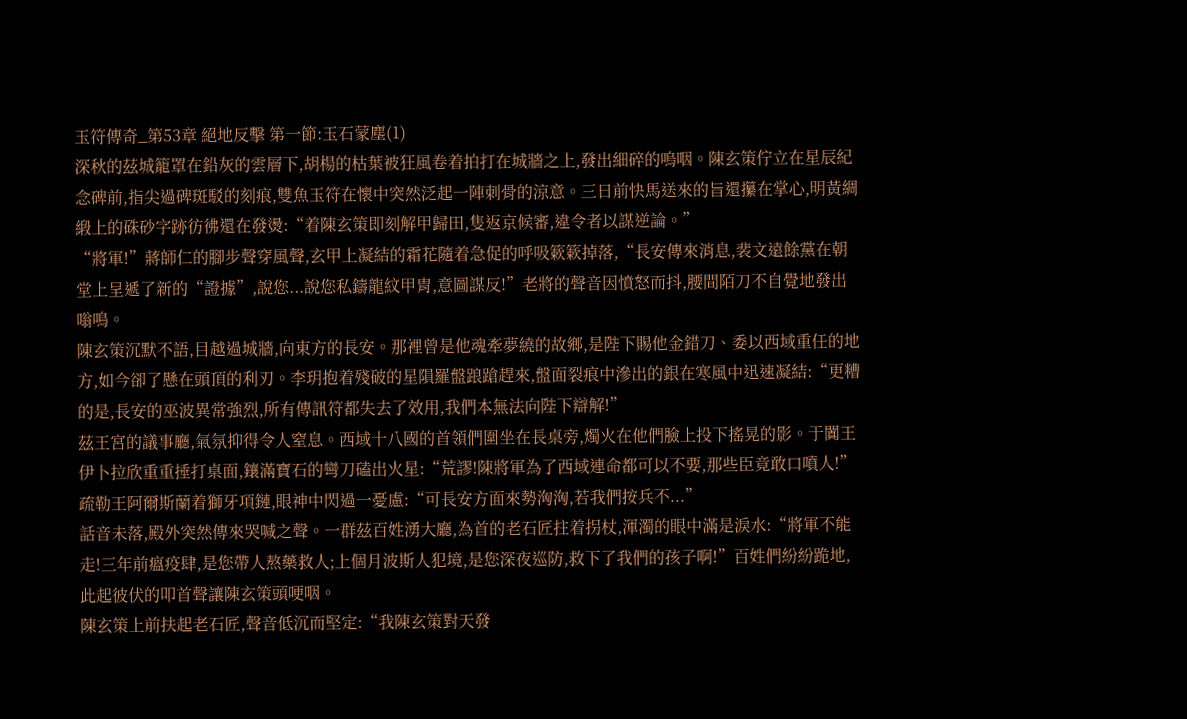玉符傳奇_第53章 絕地反擊 第一節:玉石蒙塵(1)
深秋的茲城籠罩在鉛灰的雲層下,胡楊的枯葉被狂風卷着拍打在城牆之上,發出細碎的嗚咽。陳玄策佇立在星辰紀念碑前,指尖過碑斑駁的刻痕,雙魚玉符在懷中突然泛起一陣刺骨的涼意。三日前快馬送來的旨還攥在掌心,明黃綢緞上的硃砂字跡彷彿還在發燙:“着陳玄策即刻解甲歸田,隻返京候審,違令者以謀逆論。”
“將軍!”蔣師仁的腳步聲穿風聲,玄甲上凝結的霜花隨着急促的呼吸簌簌掉落,“長安傳來消息,裴文遠餘黨在朝堂上呈遞了新的“證據”,說您...說您私鑄龍紋甲胄,意圖謀反!”老將的聲音因憤怒而抖,腰間陌刀不自覺地發出嗡鳴。
陳玄策沉默不語,目越過城牆,向東方的長安。那裡曾是他魂牽夢繞的故鄉,是陛下賜他金錯刀、委以西域重任的地方,如今卻了懸在頭頂的利刃。李玥抱着殘破的星隕羅盤踉蹌趕來,盤面裂痕中滲出的銀在寒風中迅速凝結:“更糟的是,長安的巫波異常強烈,所有傳訊符都失去了效用,我們本無法向陛下辯解!”
茲王宮的議事廳,氣氛抑得令人窒息。西域十八國的首領們圍坐在長桌旁,燭火在他們臉上投下搖晃的影。于闐王伊卜拉欣重重捶打桌面,鑲滿寶石的彎刀磕出火星:“荒謬!陳將軍為了西域連命都可以不要,那些臣竟敢口噴人!”疏勒王阿爾斯蘭着獅牙項鏈,眼神中閃過一憂慮:“可長安方面來勢洶洶,若我們按兵不...”
話音未落,殿外突然傳來哭喊之聲。一群茲百姓湧大廳,為首的老石匠拄着拐杖,渾濁的眼中滿是淚水:“將軍不能走!三年前瘟疫肆,是您帶人熬藥救人;上個月波斯人犯境,是您深夜巡防,救下了我們的孩子啊!”百姓們紛紛跪地,此起彼伏的叩首聲讓陳玄策頭哽咽。
陳玄策上前扶起老石匠,聲音低沉而堅定:“我陳玄策對天發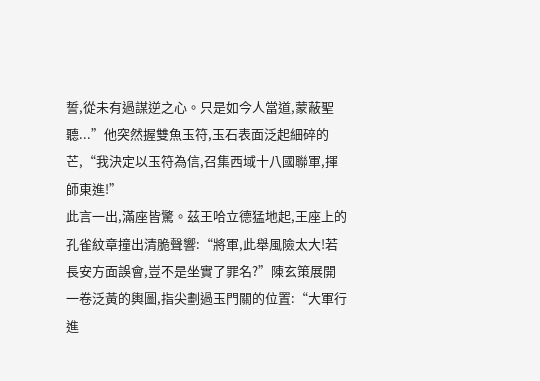誓,從未有過謀逆之心。只是如今人當道,蒙蔽聖聽...”他突然握雙魚玉符,玉石表面泛起細碎的芒,“我決定以玉符為信,召集西域十八國聯軍,揮師東進!”
此言一出,滿座皆驚。茲王哈立德猛地起,王座上的孔雀紋章撞出清脆聲響:“將軍,此舉風險太大!若長安方面誤會,豈不是坐實了罪名?”陳玄策展開一卷泛黃的輿圖,指尖劃過玉門關的位置:“大軍行進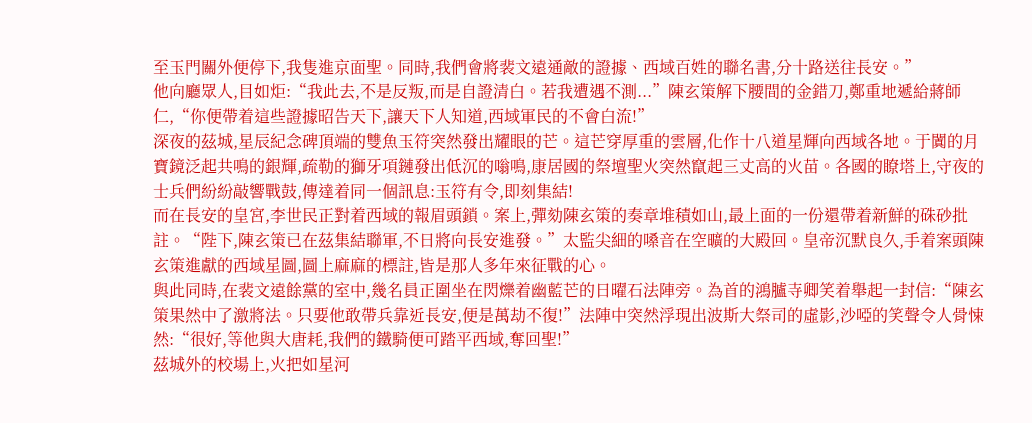至玉門關外便停下,我隻進京面聖。同時,我們會將裴文遠通敵的證據、西域百姓的聯名書,分十路送往長安。”
他向廳眾人,目如炬:“我此去,不是反叛,而是自證清白。若我遭遇不測...”陳玄策解下腰間的金錯刀,鄭重地遞給蔣師仁,“你便帶着這些證據昭告天下,讓天下人知道,西域軍民的不會白流!”
深夜的茲城,星辰紀念碑頂端的雙魚玉符突然發出耀眼的芒。這芒穿厚重的雲層,化作十八道星輝向西域各地。于闐的月寶鏡泛起共鳴的銀輝,疏勒的獅牙項鏈發出低沉的嗡鳴,康居國的祭壇聖火突然竄起三丈高的火苗。各國的瞭塔上,守夜的士兵們紛紛敲響戰鼓,傳達着同一個訊息:玉符有令,即刻集結!
而在長安的皇宮,李世民正對着西域的報眉頭鎖。案上,彈劾陳玄策的奏章堆積如山,最上面的一份還帶着新鮮的硃砂批註。“陛下,陳玄策已在茲集結聯軍,不日將向長安進發。”太監尖細的嗓音在空曠的大殿回。皇帝沉默良久,手着案頭陳玄策進獻的西域星圖,圖上麻麻的標註,皆是那人多年來征戰的心。
與此同時,在裴文遠餘黨的室中,幾名員正圍坐在閃爍着幽藍芒的日曜石法陣旁。為首的鴻臚寺卿笑着舉起一封信:“陳玄策果然中了激將法。只要他敢帶兵靠近長安,便是萬劫不復!”法陣中突然浮現出波斯大祭司的虛影,沙啞的笑聲令人骨悚然:“很好,等他與大唐耗,我們的鐵騎便可踏平西域,奪回聖!”
茲城外的校場上,火把如星河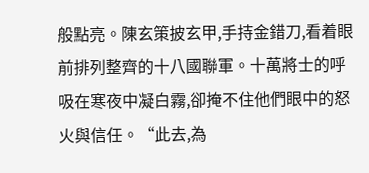般點亮。陳玄策披玄甲,手持金錯刀,看着眼前排列整齊的十八國聯軍。十萬將士的呼吸在寒夜中凝白霧,卻掩不住他們眼中的怒火與信任。“此去,為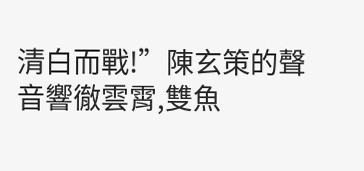清白而戰!”陳玄策的聲音響徹雲霄,雙魚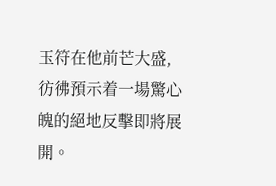玉符在他前芒大盛,彷彿預示着一場驚心魄的絕地反擊即將展開。